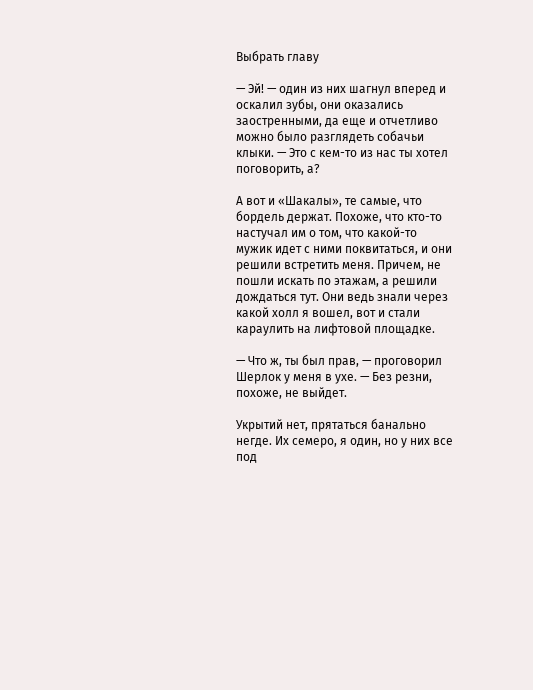Выбрать главу

— Эй! — один из них шагнул вперед и оскалил зубы, они оказались заостренными, да еще и отчетливо можно было разглядеть собачьи клыки. — Это с кем-то из нас ты хотел поговорить, а?

А вот и «Шакалы», те самые, что бордель держат. Похоже, что кто-то настучал им о том, что какой-то мужик идет с ними поквитаться, и они решили встретить меня. Причем, не пошли искать по этажам, а решили дождаться тут. Они ведь знали через какой холл я вошел, вот и стали караулить на лифтовой площадке.

— Что ж, ты был прав, — проговорил Шерлок у меня в ухе. — Без резни, похоже, не выйдет.

Укрытий нет, прятаться банально негде. Их семеро, я один, но у них все под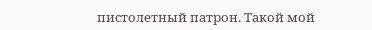пистолетный патрон. Такой мой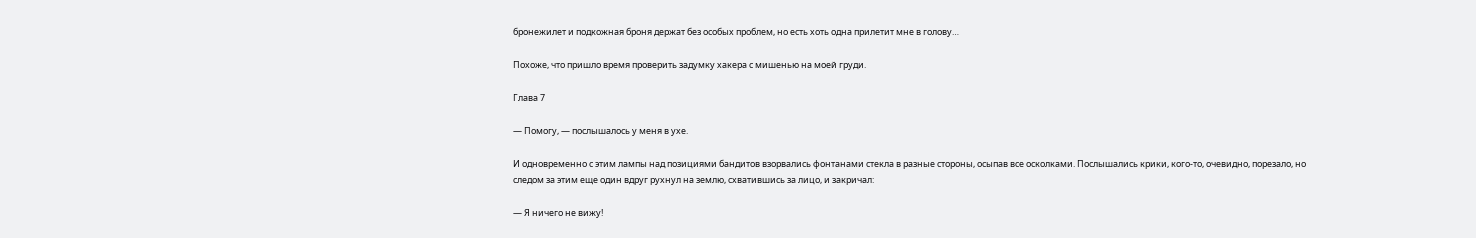бронежилет и подкожная броня держат без особых проблем, но есть хоть одна прилетит мне в голову…

Похоже, что пришло время проверить задумку хакера с мишенью на моей груди.

Глава 7

— Помогу, — послышалось у меня в ухе.

И одновременно с этим лампы над позициями бандитов взорвались фонтанами стекла в разные стороны, осыпав все осколками. Послышались крики, кого-то, очевидно, порезало, но следом за этим еще один вдруг рухнул на землю, схватившись за лицо, и закричал:

— Я ничего не вижу!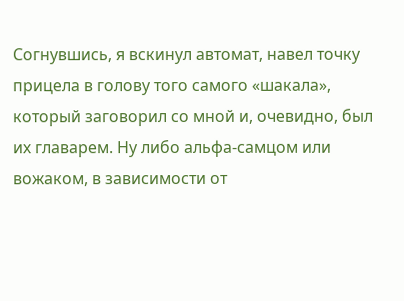Согнувшись, я вскинул автомат, навел точку прицела в голову того самого «шакала», который заговорил со мной и, очевидно, был их главарем. Ну либо альфа-самцом или вожаком, в зависимости от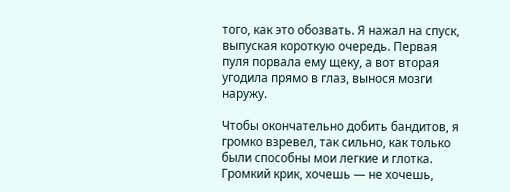того, как это обозвать. Я нажал на спуск, выпуская короткую очередь. Первая пуля порвала ему щеку, а вот вторая угодила прямо в глаз, вынося мозги наружу.

Чтобы окончательно добить бандитов, я громко взревел, так сильно, как только были способны мои легкие и глотка. Громкий крик, хочешь — не хочешь,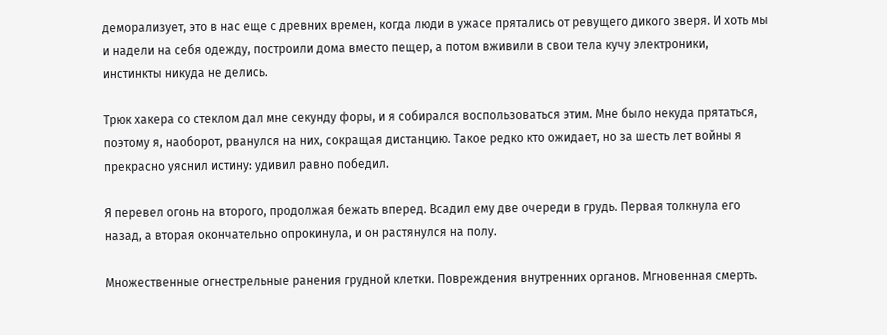деморализует, это в нас еще с древних времен, когда люди в ужасе прятались от ревущего дикого зверя. И хоть мы и надели на себя одежду, построили дома вместо пещер, а потом вживили в свои тела кучу электроники, инстинкты никуда не делись.

Трюк хакера со стеклом дал мне секунду форы, и я собирался воспользоваться этим. Мне было некуда прятаться, поэтому я, наоборот, рванулся на них, сокращая дистанцию. Такое редко кто ожидает, но за шесть лет войны я прекрасно уяснил истину: удивил равно победил.

Я перевел огонь на второго, продолжая бежать вперед. Всадил ему две очереди в грудь. Первая толкнула его назад, а вторая окончательно опрокинула, и он растянулся на полу.

Множественные огнестрельные ранения грудной клетки. Повреждения внутренних органов. Мгновенная смерть.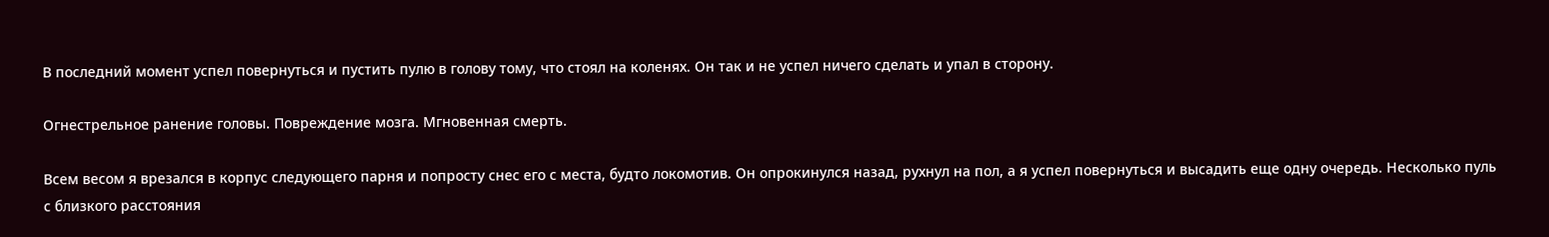В последний момент успел повернуться и пустить пулю в голову тому, что стоял на коленях. Он так и не успел ничего сделать и упал в сторону.

Огнестрельное ранение головы. Повреждение мозга. Мгновенная смерть.

Всем весом я врезался в корпус следующего парня и попросту снес его с места, будто локомотив. Он опрокинулся назад, рухнул на пол, а я успел повернуться и высадить еще одну очередь. Несколько пуль с близкого расстояния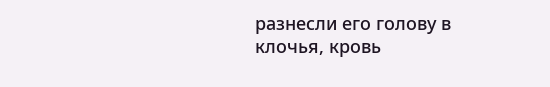разнесли его голову в клочья, кровь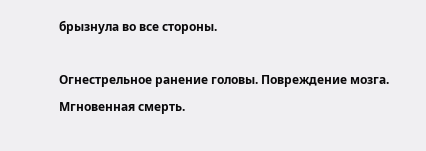брызнула во все стороны.

Огнестрельное ранение головы. Повреждение мозга. Мгновенная смерть.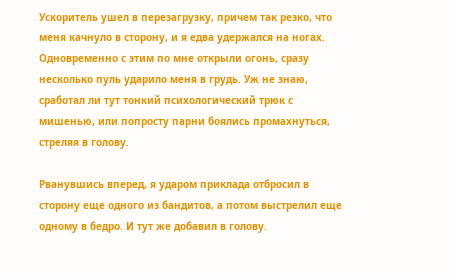Ускоритель ушел в перезагрузку, причем так резко, что меня качнуло в сторону, и я едва удержался на ногах. Одновременно с этим по мне открыли огонь, сразу несколько пуль ударило меня в грудь. Уж не знаю, сработал ли тут тонкий психологический трюк с мишенью, или попросту парни боялись промахнуться, стреляя в голову.

Рванувшись вперед, я ударом приклада отбросил в сторону еще одного из бандитов, а потом выстрелил еще одному в бедро. И тут же добавил в голову.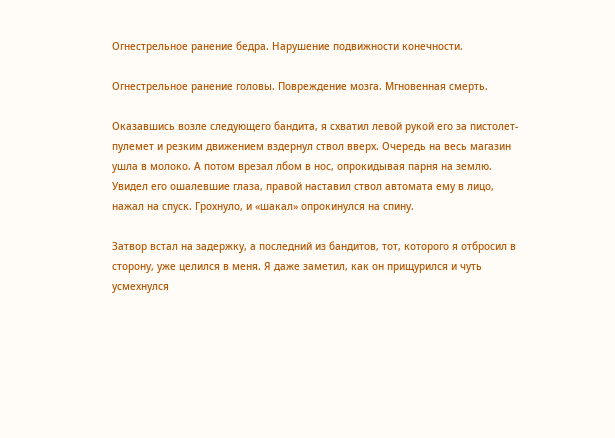Огнестрельное ранение бедра. Нарушение подвижности конечности.

Огнестрельное ранение головы. Повреждение мозга. Мгновенная смерть.

Оказавшись возле следующего бандита, я схватил левой рукой его за пистолет-пулемет и резким движением вздернул ствол вверх. Очередь на весь магазин ушла в молоко. А потом врезал лбом в нос, опрокидывая парня на землю. Увидел его ошалевшие глаза, правой наставил ствол автомата ему в лицо, нажал на спуск. Грохнуло, и «шакал» опрокинулся на спину.

Затвор встал на задержку, а последний из бандитов, тот, которого я отбросил в сторону, уже целился в меня. Я даже заметил, как он прищурился и чуть усмехнулся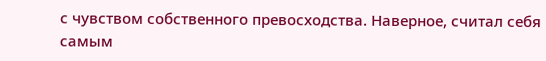с чувством собственного превосходства. Наверное, считал себя самым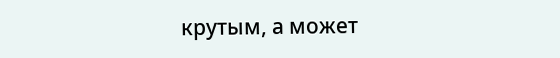крутым, а может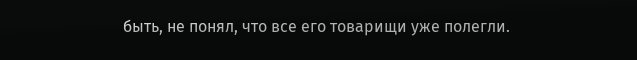быть, не понял, что все его товарищи уже полегли.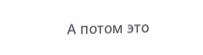А потом это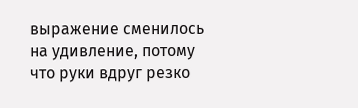выражение сменилось на удивление, потому что руки вдруг резко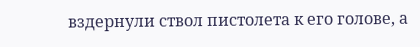вздернули ствол пистолета к его голове, а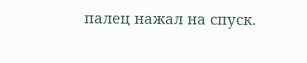палец нажал на спуск.